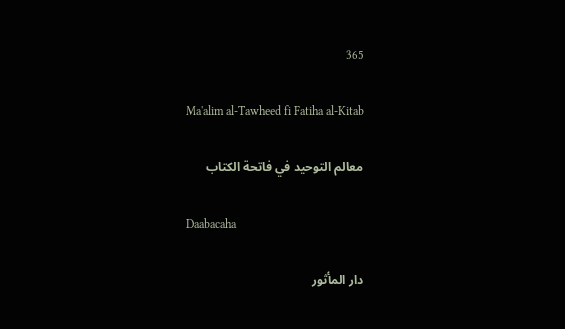365

Ma'alim al-Tawheed fi Fatiha al-Kitab

معالم التوحيد في فاتحة الكتاب

Daabacaha

دار المأثور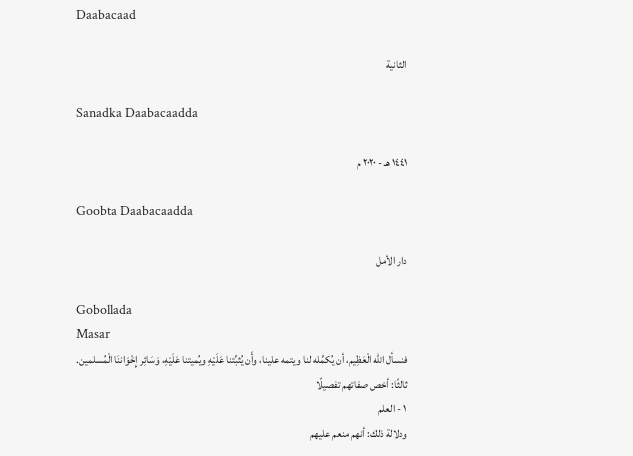Daabacaad

الثانية

Sanadka Daabacaadda

١٤٤١ هـ - ٢٠٢٠ م

Goobta Daabacaadda

دار الأمل

Gobollada
Masar
فنسأل الله الْعَظِيم، أن يُكمِّله لنا ويتمه علينا، وأَن يُثبِّتنا عَلَيْهِ ويُميتنا عَلَيْهِ، وَسَائِر إِخْوَاننَا الْمُسلمين.
ثالثًا: أخص صفاتهم تفصيلًا
١ - العلم
ودلالة ذلك: أنهم منعم عليهم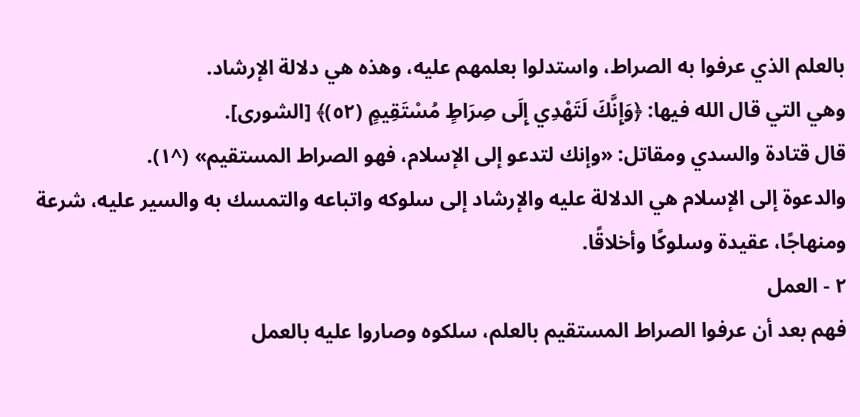بالعلم الذي عرفوا به الصراط، واستدلوا بعلمهم عليه، وهذه هي دلالة الإرشاد.
وهي التي قال الله فيها: ﴿وَإِنَّكَ لَتَهْدِي إِلَى صِرَاطٍ مُسْتَقِيمٍ (٥٢)﴾ [الشورى].
قال قتادة والسدي ومقاتل: «وإنك لتدعو إلى الإسلام، فهو الصراط المستقيم» (^١).
والدعوة إلى الإسلام هي الدلالة عليه والإرشاد إلى سلوكه واتباعه والتمسك به والسير عليه، شرعة ومنهاجًا، عقيدة وسلوكًا وأخلاقًا.
٢ - العمل
فهم بعد أن عرفوا الصراط المستقيم بالعلم، سلكوه وصاروا عليه بالعمل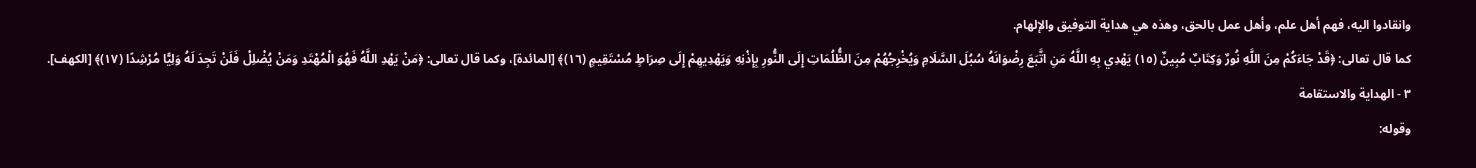وانقادوا اليه، فهم أهل علم، وأهل عمل بالحق، وهذه هي هداية التوفيق والإلهام.
كما قال تعالى: ﴿قَدْ جَاءَكُمْ مِنَ اللَّهِ نُورٌ وَكِتَابٌ مُبِينٌ (١٥) يَهْدِي بِهِ اللَّهُ مَنِ اتَّبَعَ رِضْوَانَهُ سُبُلَ السَّلَامِ وَيُخْرِجُهُمْ مِنَ الظُّلُمَاتِ إِلَى النُّورِ بِإِذْنِهِ وَيَهْدِيهِمْ إِلَى صِرَاطٍ مُسْتَقِيمٍ (١٦)﴾ [المائدة]، وكما قال تعالى: ﴿مَنْ يَهْدِ اللَّهُ فَهُوَ الْمُهْتَدِ وَمَنْ يُضْلِلْ فَلَنْ تَجِدَ لَهُ وَلِيًّا مُرْشِدًا (١٧)﴾ [الكهف].
٣ - الهداية والاستقامة
وقوله: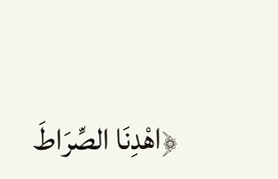﴿اهْدِنَا الصِّرَاطَ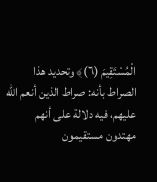الْمُسْتَقِيمَ (٦)﴾ وتحديد هذا الصراط بأنه: صراط الذين أنعم الله عليهم، فيه دلالة على أنهم مهتدون مستقيمون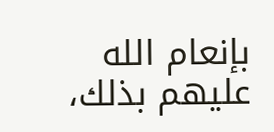بإنعام الله عليهم بذلك،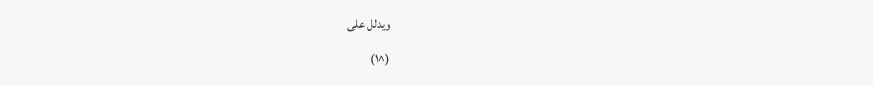ويدلل على

(^١)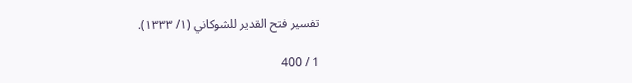تفسير فتح القدير للشوكاني (١/ ١٣٣٣).

1 / 400